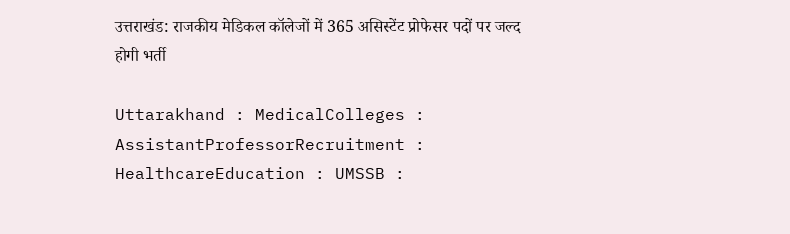उत्तराखंड: राजकीय मेडिकल कॉलेजों में 365 असिस्टेंट प्रोफेसर पदों पर जल्द होगी भर्ती

Uttarakhand : MedicalColleges : AssistantProfessorRecruitment : HealthcareEducation : UMSSB :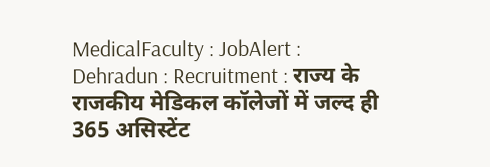MedicalFaculty : JobAlert : Dehradun : Recruitment : राज्य के राजकीय मेडिकल कॉलेजों में जल्द ही 365 असिस्टेंट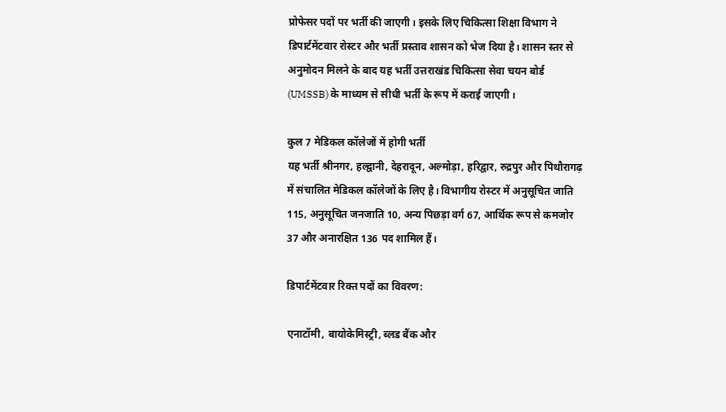प्रोफेसर पदों पर भर्ती की जाएगी। इसके लिए चिकित्सा शिक्षा विभाग ने डिपार्टमेंटवार रोस्टर और भर्ती प्रस्ताव शासन को भेज दिया है। शासन स्तर से अनुमोदन मिलने के बाद यह भर्ती उत्तराखंड चिकित्सा सेवा चयन बोर्ड (UMSSB) के माध्यम से सीधी भर्ती के रूप में कराई जाएगी।

कुल 7 मेडिकल कॉलेजों में होगी भर्ती
यह भर्ती श्रीनगर, हल्द्वानी, देहरादून, अल्मोड़ा, हरिद्वार, रुद्रपुर और पिथौरागढ़ में संचालित मेडिकल कॉलेजों के लिए है। विभागीय रोस्टर में अनुसूचित जाति 115, अनुसूचित जनजाति 10, अन्य पिछड़ा वर्ग 67, आर्थिक रूप से कमजोर 37 और अनारक्षित 136 पद शामिल हैं।

डिपार्टमेंटवार रिक्त पदों का विवरण:

एनाटॉमी, बायोकेमिस्ट्री, ब्लड बैंक और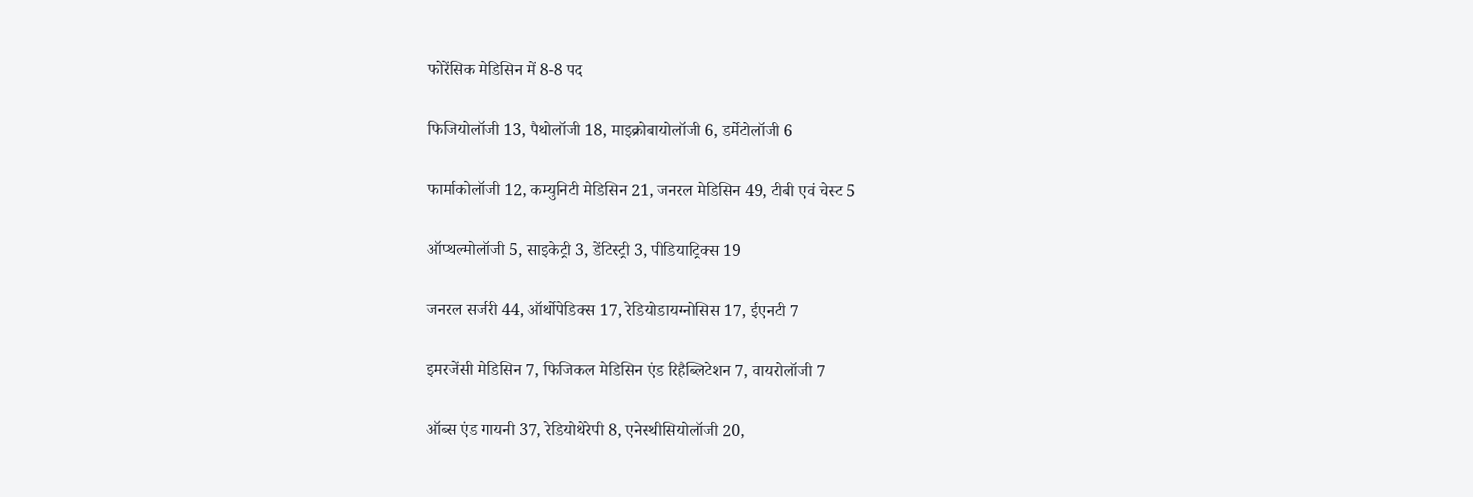फोरेंसिक मेडिसिन में 8-8 पद

फिजियोलॉजी 13, पैथोलॉजी 18, माइक्रोबायोलॉजी 6, डर्मेटोलॉजी 6

फार्माकोलॉजी 12, कम्युनिटी मेडिसिन 21, जनरल मेडिसिन 49, टीबी एवं चेस्ट 5

ऑप्थल्मोलॉजी 5, साइकेट्री 3, डेंटिस्ट्री 3, पीडियाट्रिक्स 19

जनरल सर्जरी 44, ऑर्थोपेडिक्स 17, रेडियोडायग्नोसिस 17, ईएनटी 7

इमरजेंसी मेडिसिन 7, फिजिकल मेडिसिन एंड रिहैब्लिटेशन 7, वायरोलॉजी 7

ऑब्स एंड गायनी 37, रेडियोथेरेपी 8, एनेस्थीसियोलॉजी 20,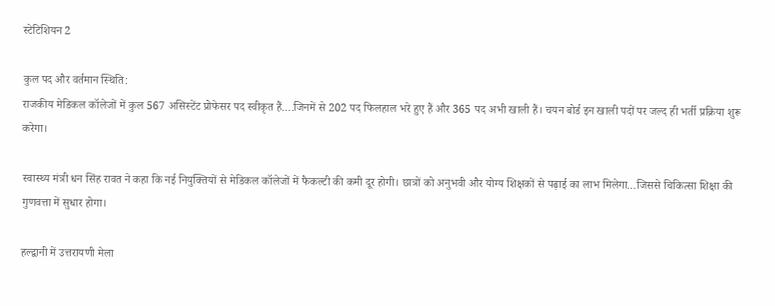स्टेटिशियन 2

कुल पद और वर्तमान स्थिति:
राजकीय मेडिकल कॉलेजों में कुल 567 असिस्टेंट प्रोफेसर पद स्वीकृत हैं….जिनमें से 202 पद फिलहाल भरे हुए हैं और 365 पद अभी खाली हैं। चयन बोर्ड इन खाली पदों पर जल्द ही भर्ती प्रक्रिया शुरू करेगा।

स्वास्थ्य मंत्री धन सिंह रावत ने कहा कि नई नियुक्तियों से मेडिकल कॉलेजों में फैकल्टी की कमी दूर होगी। छात्रों को अनुभवी और योग्य शिक्षकों से पढ़ाई का लाभ मिलेगा…जिससे चिकित्सा शिक्षा की गुणवत्ता में सुधार होगा।

हल्द्वानी में उत्तरायणी मेला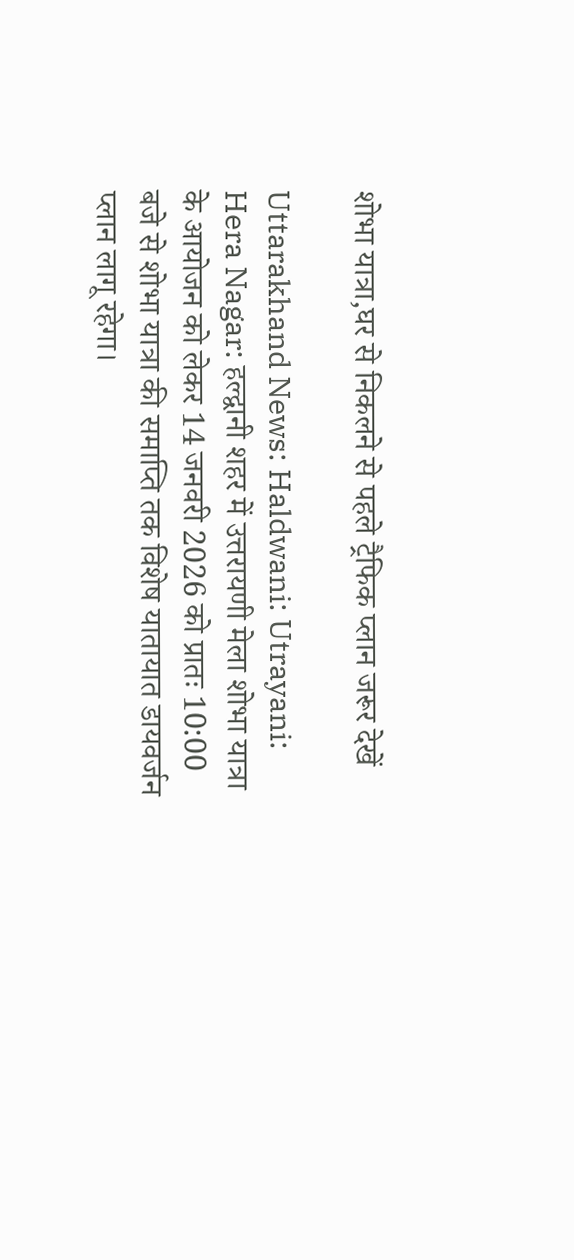शोभा यात्रा,घर से निकलने से पहले ट्रैफिक प्लान जरूर देखें

Uttarakhand News: Haldwani: Utrayani: Hera Nagar: हल्द्वानी शहर में उत्तरायणी मेला शोभा यात्रा के आयोजन को लेकर 14 जनवरी 2026 को प्रातः 10:00 बजे से शोभा यात्रा की समाप्ति तक विशेष यातायात डायवर्जन प्लान लागू रहेगा।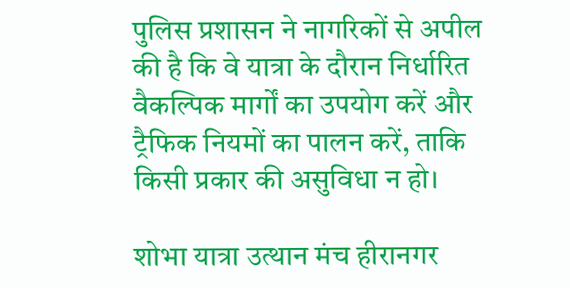पुलिस प्रशासन ने नागरिकों से अपील की है कि वे यात्रा के दौरान निर्धारित वैकल्पिक मार्गों का उपयोग करें और ट्रैफिक नियमों का पालन करें, ताकि किसी प्रकार की असुविधा न हो।

शोभा यात्रा उत्थान मंच हीरानगर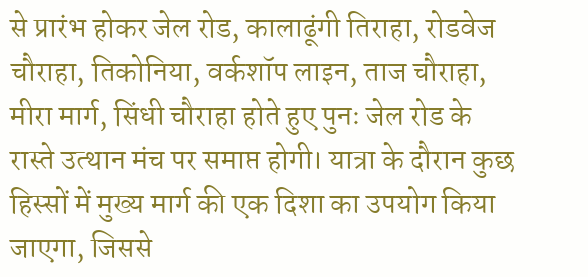से प्रारंभ होकर जेल रोड, कालाढूंगी तिराहा, रोडवेज चौराहा, तिकोनिया, वर्कशॉप लाइन, ताज चौराहा, मीरा मार्ग, सिंधी चौराहा होते हुए पुनः जेल रोड के रास्ते उत्थान मंच पर समाप्त होगी। यात्रा के दौरान कुछ हिस्सों में मुख्य मार्ग की एक दिशा का उपयोग किया जाएगा, जिससे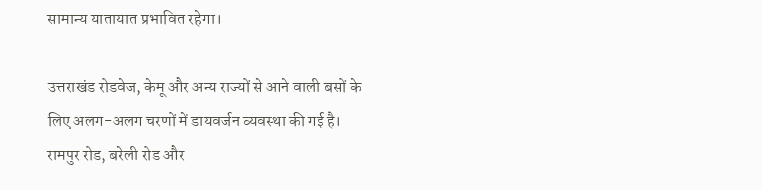सामान्य यातायात प्रभावित रहेगा।

उत्तराखंड रोडवेज, केमू और अन्य राज्यों से आने वाली बसों के लिए अलग-अलग चरणों में डायवर्जन व्यवस्था की गई है। रामपुर रोड, बरेली रोड और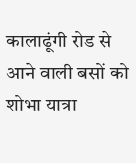कालाढूंगी रोड से आने वाली बसों को शोभा यात्रा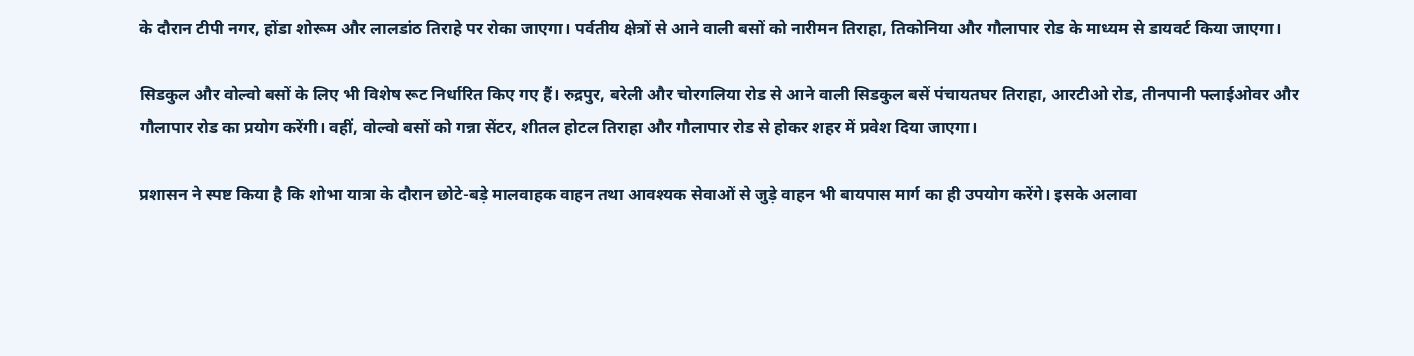के दौरान टीपी नगर, होंडा शोरूम और लालडांठ तिराहे पर रोका जाएगा। पर्वतीय क्षेत्रों से आने वाली बसों को नारीमन तिराहा, तिकोनिया और गौलापार रोड के माध्यम से डायवर्ट किया जाएगा।

सिडकुल और वोल्वो बसों के लिए भी विशेष रूट निर्धारित किए गए हैं। रुद्रपुर, बरेली और चोरगलिया रोड से आने वाली सिडकुल बसें पंचायतघर तिराहा, आरटीओ रोड, तीनपानी फ्लाईओवर और गौलापार रोड का प्रयोग करेंगी। वहीं, वोल्वो बसों को गन्ना सेंटर, शीतल होटल तिराहा और गौलापार रोड से होकर शहर में प्रवेश दिया जाएगा।

प्रशासन ने स्पष्ट किया है कि शोभा यात्रा के दौरान छोटे-बड़े मालवाहक वाहन तथा आवश्यक सेवाओं से जुड़े वाहन भी बायपास मार्ग का ही उपयोग करेंगे। इसके अलावा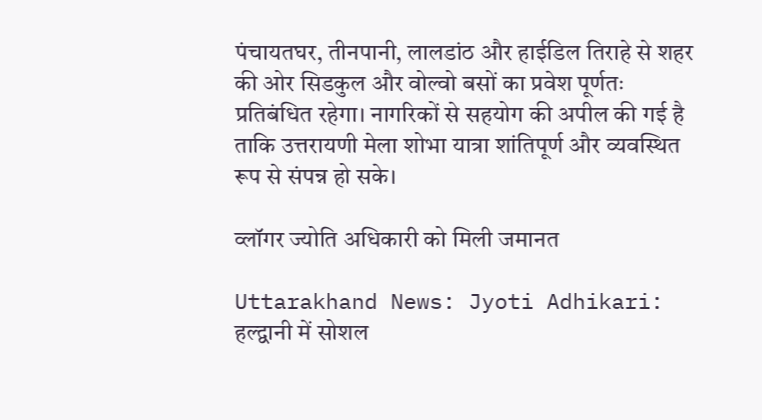पंचायतघर, तीनपानी, लालडांठ और हाईडिल तिराहे से शहर की ओर सिडकुल और वोल्वो बसों का प्रवेश पूर्णतः प्रतिबंधित रहेगा। नागरिकों से सहयोग की अपील की गई है ताकि उत्तरायणी मेला शोभा यात्रा शांतिपूर्ण और व्यवस्थित रूप से संपन्न हो सके।

व्लॉगर ज्योति अधिकारी को मिली जमानत

Uttarakhand News: Jyoti Adhikari: हल्द्वानी में सोशल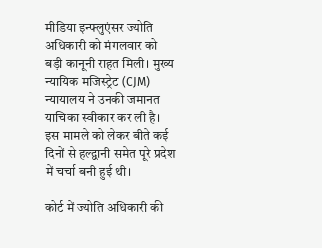मीडिया इन्फ्लुएंसर ज्योति अधिकारी को मंगलवार को बड़ी कानूनी राहत मिली। मुख्य न्यायिक मजिस्ट्रेट (CJM) न्यायालय ने उनकी जमानत याचिका स्वीकार कर ली है। इस मामले को लेकर बीते कई दिनों से हल्द्वानी समेत पूरे प्रदेश में चर्चा बनी हुई थी।

कोर्ट में ज्योति अधिकारी की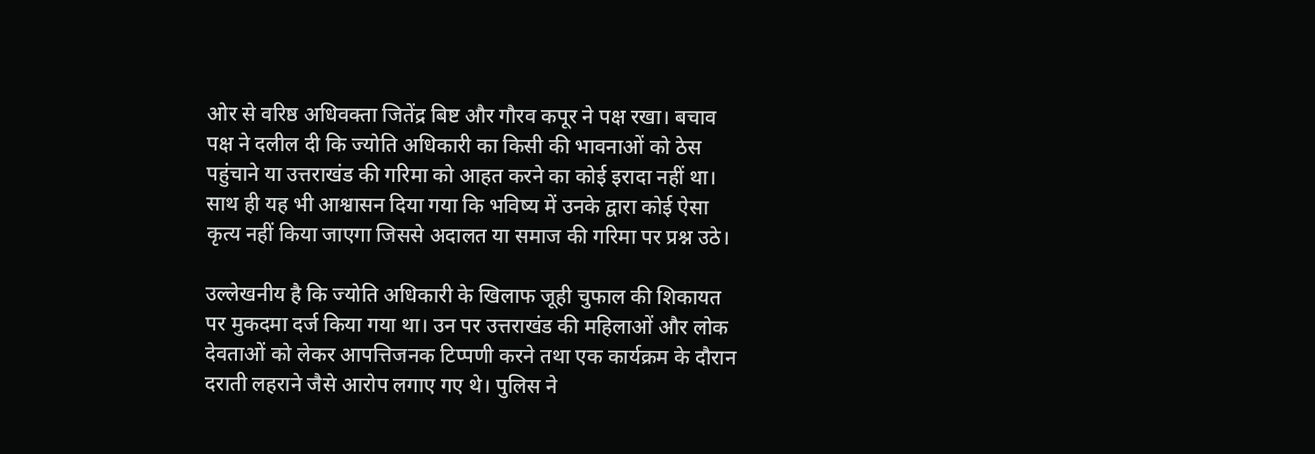ओर से वरिष्ठ अधिवक्ता जितेंद्र बिष्ट और गौरव कपूर ने पक्ष रखा। बचाव पक्ष ने दलील दी कि ज्योति अधिकारी का किसी की भावनाओं को ठेस पहुंचाने या उत्तराखंड की गरिमा को आहत करने का कोई इरादा नहीं था। साथ ही यह भी आश्वासन दिया गया कि भविष्य में उनके द्वारा कोई ऐसा कृत्य नहीं किया जाएगा जिससे अदालत या समाज की गरिमा पर प्रश्न उठे।

उल्लेखनीय है कि ज्योति अधिकारी के खिलाफ जूही चुफाल की शिकायत पर मुकदमा दर्ज किया गया था। उन पर उत्तराखंड की महिलाओं और लोक देवताओं को लेकर आपत्तिजनक टिप्पणी करने तथा एक कार्यक्रम के दौरान दराती लहराने जैसे आरोप लगाए गए थे। पुलिस ने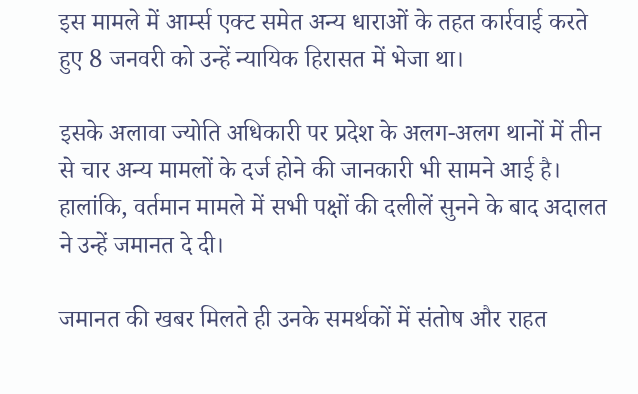इस मामले में आर्म्स एक्ट समेत अन्य धाराओं के तहत कार्रवाई करते हुए 8 जनवरी को उन्हें न्यायिक हिरासत में भेजा था।

इसके अलावा ज्योति अधिकारी पर प्रदेश के अलग-अलग थानों में तीन से चार अन्य मामलों के दर्ज होने की जानकारी भी सामने आई है। हालांकि, वर्तमान मामले में सभी पक्षों की दलीलें सुनने के बाद अदालत ने उन्हें जमानत दे दी।

जमानत की खबर मिलते ही उनके समर्थकों में संतोष और राहत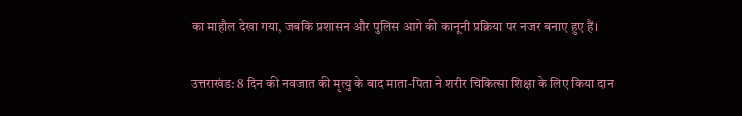का माहौल देखा गया, जबकि प्रशासन और पुलिस आगे की कानूनी प्रक्रिया पर नजर बनाए हुए हैं।

उत्तराखंड: 8 दिन की नवजात की मृत्यु के बाद माता-पिता ने शरीर चिकित्सा शिक्षा के लिए किया दान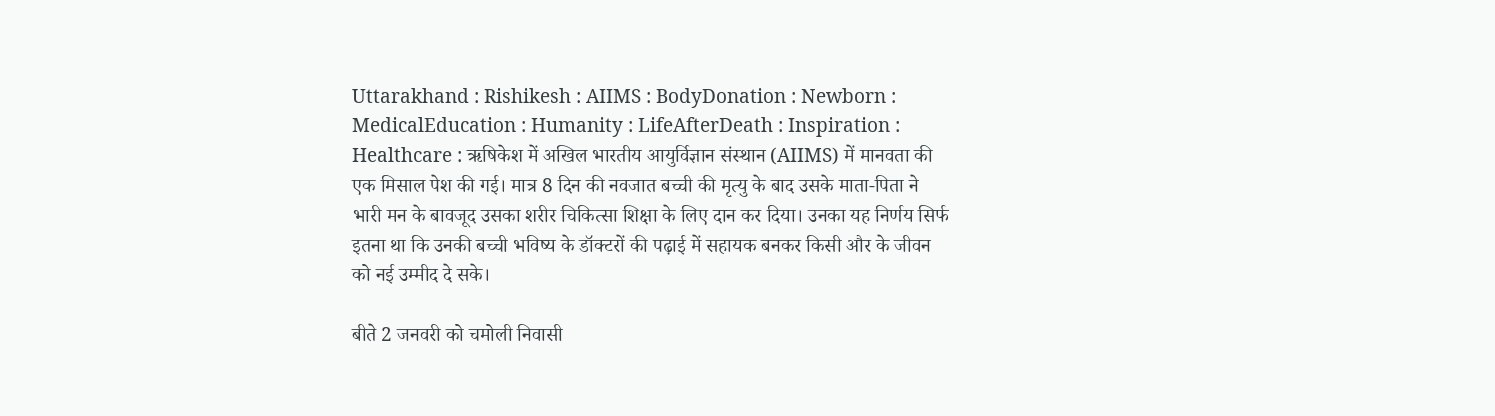Uttarakhand : Rishikesh : AIIMS : BodyDonation : Newborn : MedicalEducation : Humanity : LifeAfterDeath : Inspiration : Healthcare : ऋषिकेश में अखिल भारतीय आयुर्विज्ञान संस्थान (AIIMS) में मानवता की एक मिसाल पेश की गई। मात्र 8 दिन की नवजात बच्ची की मृत्यु के बाद उसके माता-पिता ने भारी मन के बावजूद उसका शरीर चिकित्सा शिक्षा के लिए दान कर दिया। उनका यह निर्णय सिर्फ इतना था कि उनकी बच्ची भविष्य के डॉक्टरों की पढ़ाई में सहायक बनकर किसी और के जीवन को नई उम्मीद दे सके।

बीते 2 जनवरी को चमोली निवासी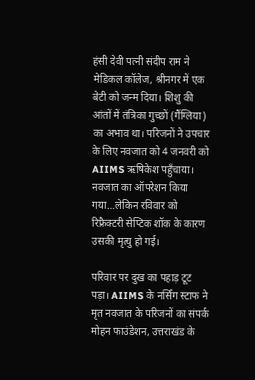हंसी देवी पत्नी संदीप राम ने मेडिकल कॉलेज, श्रीनगर में एक बेटी को जन्म दिया। शिशु की आंतों में तंत्रिका गुच्छों (गैंग्लिया) का अभाव था। परिजनों ने उपचार के लिए नवजात को 4 जनवरी को AIIMS ऋषिकेश पहुँचाया। नवजात का ऑपरेशन किया गया…लेकिन रविवार को रिफ्रैक्टरी सेप्टिक शॉक के कारण उसकी मृत्यु हो गई।

परिवार पर दुख का पहाड़ टूट पड़ा। AIIMS के नर्सिंग स्टाफ ने मृत नवजात के परिजनों का संपर्क मोहन फाउंडेशन, उत्तराखंड के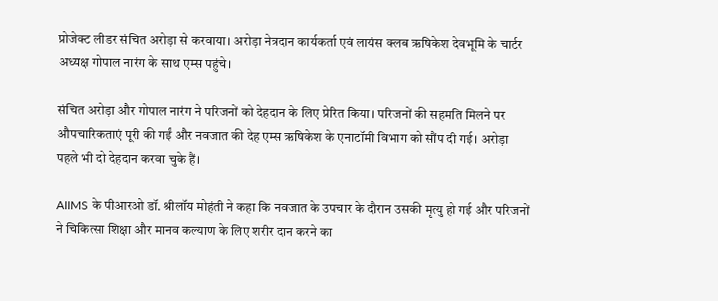प्रोजेक्ट लीडर संचित अरोड़ा से करवाया। अरोड़ा नेत्रदान कार्यकर्ता एवं लायंस क्लब ऋषिकेश देवभूमि के चार्टर अध्यक्ष गोपाल नारंग के साथ एम्स पहुंचे।

संचित अरोड़ा और गोपाल नारंग ने परिजनों को देहदान के लिए प्रेरित किया। परिजनों की सहमति मिलने पर औपचारिकताएं पूरी की गईं और नवजात की देह एम्स ऋषिकेश के एनाटॉमी विभाग को सौंप दी गई। अरोड़ा पहले भी दो देहदान करवा चुके हैं।

AIIMS के पीआरओ डॉ. श्रीलॉय मोहंती ने कहा कि नवजात के उपचार के दौरान उसकी मृत्यु हो गई और परिजनों ने चिकित्सा शिक्षा और मानव कल्याण के लिए शरीर दान करने का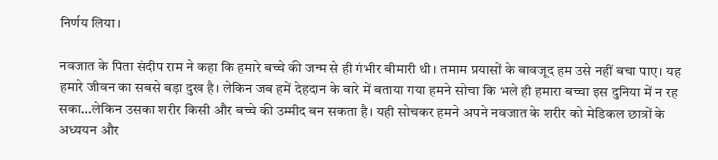निर्णय लिया।

नवजात के पिता संदीप राम ने कहा कि हमारे बच्चे की जन्म से ही गंभीर बीमारी थी। तमाम प्रयासों के बावजूद हम उसे नहीं बचा पाए। यह हमारे जीवन का सबसे बड़ा दुख है। लेकिन जब हमें देहदान के बारे में बताया गया हमने सोचा कि भले ही हमारा बच्चा इस दुनिया में न रह सका…लेकिन उसका शरीर किसी और बच्चे की उम्मीद बन सकता है। यही सोचकर हमने अपने नवजात के शरीर को मेडिकल छात्रों के अध्ययन और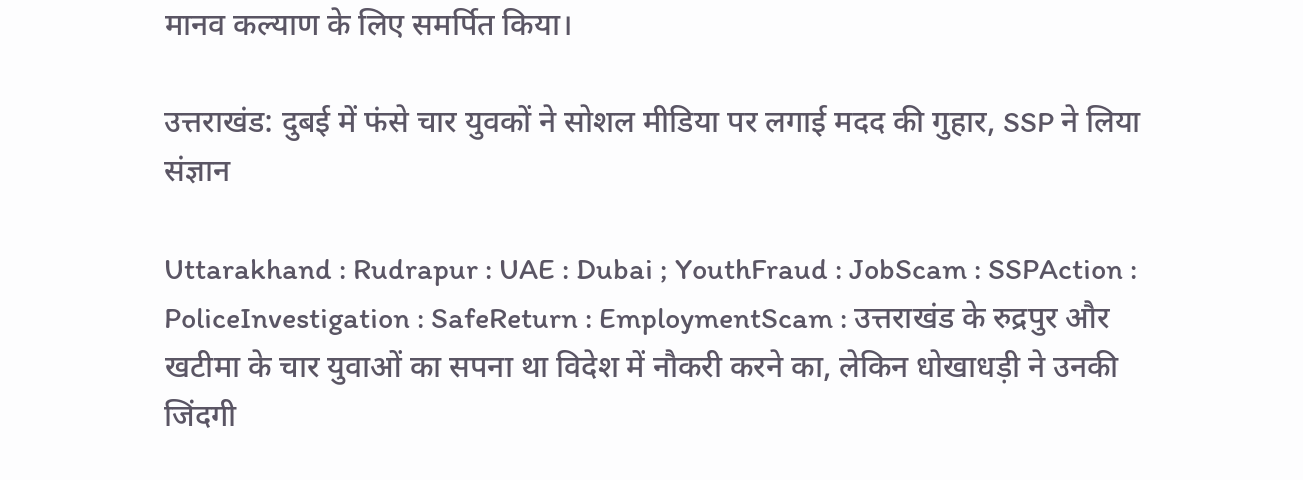मानव कल्याण के लिए समर्पित किया।

उत्तराखंड: दुबई में फंसे चार युवकों ने सोशल मीडिया पर लगाई मदद की गुहार, SSP ने लिया संज्ञान

Uttarakhand : Rudrapur : UAE : Dubai ; YouthFraud : JobScam : SSPAction : PoliceInvestigation : SafeReturn : EmploymentScam : उत्तराखंड के रुद्रपुर और खटीमा के चार युवाओं का सपना था विदेश में नौकरी करने का, लेकिन धोखाधड़ी ने उनकी जिंदगी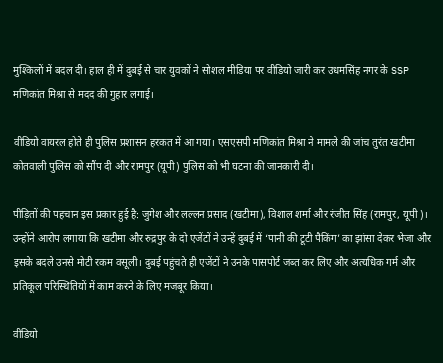मुश्किलों में बदल दी। हाल ही में दुबई से चार युवकों ने सोशल मीडिया पर वीडियो जारी कर उधमसिंह नगर के SSP मणिकांत मिश्रा से मदद की गुहार लगाई।

वीडियो वायरल होते ही पुलिस प्रशासन हरकत में आ गया। एसएसपी मणिकांत मिश्रा ने मामले की जांच तुरंत खटीमा कोतवाली पुलिस को सौंप दी और रामपुर (यूपी) पुलिस को भी घटना की जानकारी दी।

पीड़ितों की पहचान इस प्रकार हुई है: जुगेश और लल्लन प्रसाद (खटीमा), विशाल शर्मा और रंजीत सिंह (रामपुर, यूपी)। उन्होंने आरोप लगाया कि खटीमा और रुद्रपुर के दो एजेंटों ने उन्हें दुबई में ‘पानी की टूटी पैकिंग’ का झांसा देकर भेजा और इसके बदले उनसे मोटी रकम वसूली। दुबई पहुंचते ही एजेंटों ने उनके पासपोर्ट जब्त कर लिए और अत्यधिक गर्म और प्रतिकूल परिस्थितियों में काम करने के लिए मजबूर किया।

वीडियो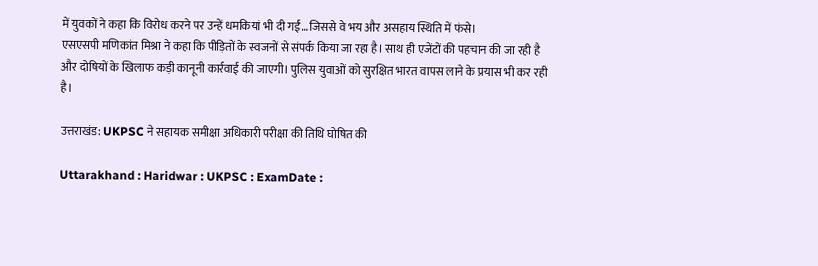में युवकों ने कहा कि विरोध करने पर उन्हें धमकियां भी दी गईं…जिससे वे भय और असहाय स्थिति में फंसे।
एसएसपी मणिकांत मिश्रा ने कहा कि पीड़ितों के स्वजनों से संपर्क किया जा रहा है। साथ ही एजेंटों की पहचान की जा रही है और दोषियों के खिलाफ कड़ी कानूनी कार्रवाई की जाएगी। पुलिस युवाओं को सुरक्षित भारत वापस लाने के प्रयास भी कर रही है।

उत्तराखंड: UKPSC ने सहायक समीक्षा अधिकारी परीक्षा की तिथि घोषित की

Uttarakhand : Haridwar : UKPSC : ExamDate :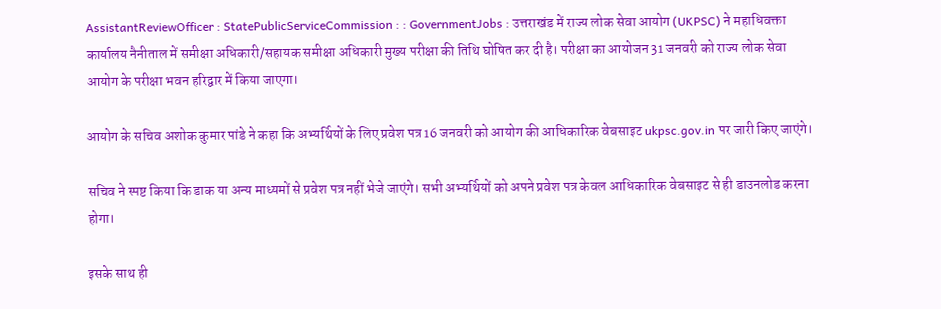AssistantReviewOfficer : StatePublicServiceCommission : : GovernmentJobs : उत्तराखंड में राज्य लोक सेवा आयोग (UKPSC) ने महाधिवक्ता कार्यालय नैनीताल में समीक्षा अधिकारी/सहायक समीक्षा अधिकारी मुख्य परीक्षा की तिथि घोषित कर दी है। परीक्षा का आयोजन 31 जनवरी को राज्य लोक सेवा आयोग के परीक्षा भवन हरिद्वार में किया जाएगा।

आयोग के सचिव अशोक कुमार पांडे ने कहा कि अभ्यर्थियों के लिए प्रवेश पत्र 16 जनवरी को आयोग की आधिकारिक वेबसाइट ukpsc.gov.in पर जारी किए जाएंगे।

सचिव ने स्पष्ट किया कि डाक या अन्य माध्यमों से प्रवेश पत्र नहीं भेजे जाएंगे। सभी अभ्यर्थियों को अपने प्रवेश पत्र केवल आधिकारिक वेबसाइट से ही डाउनलोड करना होगा।

इसके साथ ही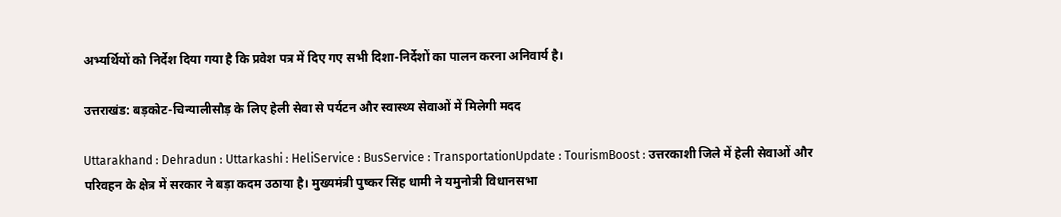अभ्यर्थियों को निर्देश दिया गया है कि प्रवेश पत्र में दिए गए सभी दिशा-निर्देशों का पालन करना अनिवार्य है।

उत्तराखंड: बड़कोट-चिन्यालीसौड़ के लिए हेली सेवा से पर्यटन और स्वास्थ्य सेवाओं में मिलेगी मदद

Uttarakhand : Dehradun : Uttarkashi : HeliService : BusService : TransportationUpdate : TourismBoost : उत्तरकाशी जिले में हेली सेवाओं और परिवहन के क्षेत्र में सरकार ने बड़ा कदम उठाया है। मुख्यमंत्री पुष्कर सिंह धामी ने यमुनोत्री विधानसभा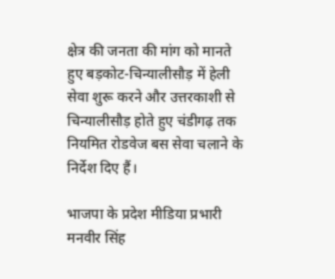क्षेत्र की जनता की मांग को मानते हुए बड़कोट-चिन्यालीसौड़ में हेली सेवा शुरू करने और उत्तरकाशी से चिन्यालीसौड़ होते हुए चंडीगढ़ तक नियमित रोडवेज बस सेवा चलाने के निर्देश दिए हैं।

भाजपा के प्रदेश मीडिया प्रभारी मनवीर सिंह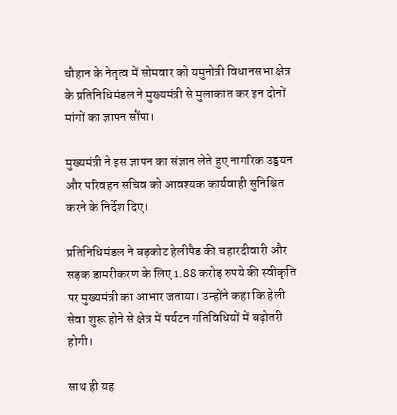चौहान के नेतृत्व में सोमवार को यमुनोत्री विधानसभा क्षेत्र के प्रतिनिधिमंडल ने मुख्यमंत्री से मुलाकात कर इन दोनों मांगों का ज्ञापन सौंपा।

मुख्यमंत्री ने इस ज्ञापन का संज्ञान लेते हुए नागरिक उड्डयन और परिवहन सचिव को आवश्यक कार्यवाही सुनिश्चित करने के निर्देश दिए।

प्रतिनिधिमंडल ने बड़कोट हेलीपैड की चहारदीवारी और सड़क डामरीकरण के लिए 1.88 करोड़ रुपये की स्वीकृति पर मुख्यमंत्री का आभार जताया। उन्होंने कहा कि हेली सेवा शुरू होने से क्षेत्र में पर्यटन गतिविधियों में बढ़ोतरी होगी।

साथ ही यह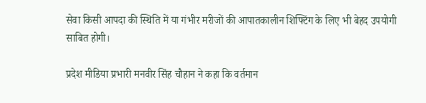सेवा किसी आपदा की स्थिति में या गंभीर मरीजों की आपातकालीन शिफ्टिंग के लिए भी बेहद उपयोगी साबित होगी।

प्रदेश मीडिया प्रभारी मनवीर सिंह चौहान ने कहा कि वर्तमान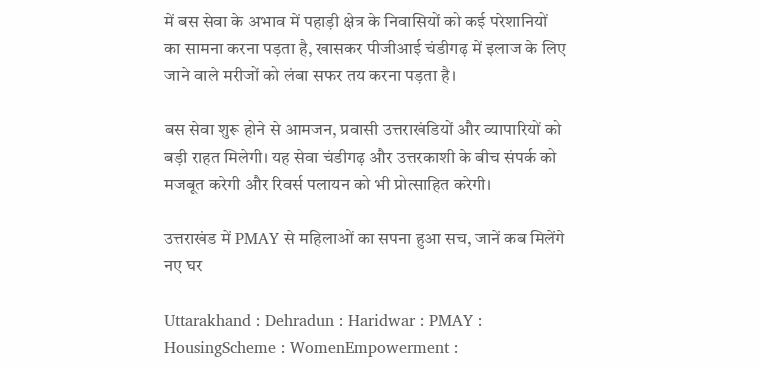में बस सेवा के अभाव में पहाड़ी क्षेत्र के निवासियों को कई परेशानियों का सामना करना पड़ता है, खासकर पीजीआई चंडीगढ़ में इलाज के लिए जाने वाले मरीजों को लंबा सफर तय करना पड़ता है।

बस सेवा शुरू होने से आमजन, प्रवासी उत्तराखंडियों और व्यापारियों को बड़ी राहत मिलेगी। यह सेवा चंडीगढ़ और उत्तरकाशी के बीच संपर्क को मजबूत करेगी और रिवर्स पलायन को भी प्रोत्साहित करेगी।

उत्तराखंड में PMAY से महिलाओं का सपना हुआ सच, जानें कब मिलेंगे नए घर

Uttarakhand : Dehradun : Haridwar : PMAY : HousingScheme : WomenEmpowerment :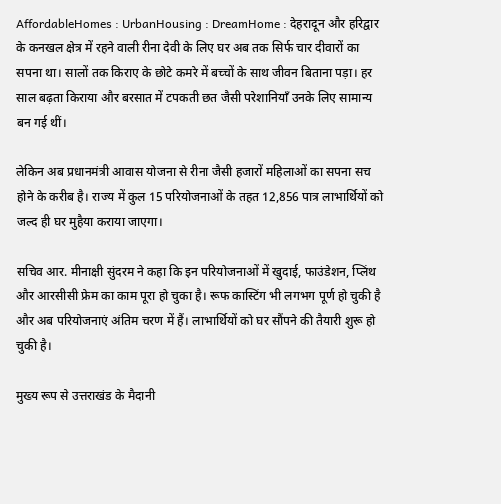AffordableHomes : UrbanHousing : DreamHome : देहरादून और हरिद्वार के कनखल क्षेत्र में रहने वाली रीना देवी के लिए घर अब तक सिर्फ चार दीवारों का सपना था। सालों तक किराए के छोटे कमरे में बच्चों के साथ जीवन बिताना पड़ा। हर साल बढ़ता किराया और बरसात में टपकती छत जैसी परेशानियाँ उनके लिए सामान्य बन गई थीं।

लेकिन अब प्रधानमंत्री आवास योजना से रीना जैसी हजारों महिलाओं का सपना सच होने के करीब है। राज्य में कुल 15 परियोजनाओं के तहत 12,856 पात्र लाभार्थियों को जल्द ही घर मुहैया कराया जाएगा।

सचिव आर. मीनाक्षी सुंदरम ने कहा कि इन परियोजनाओं में खुदाई, फाउंडेशन, प्लिंथ और आरसीसी फ्रेम का काम पूरा हो चुका है। रूफ कास्टिंग भी लगभग पूर्ण हो चुकी है और अब परियोजनाएं अंतिम चरण में हैं। लाभार्थियों को घर सौंपने की तैयारी शुरू हो चुकी है।

मुख्य रूप से उत्तराखंड के मैदानी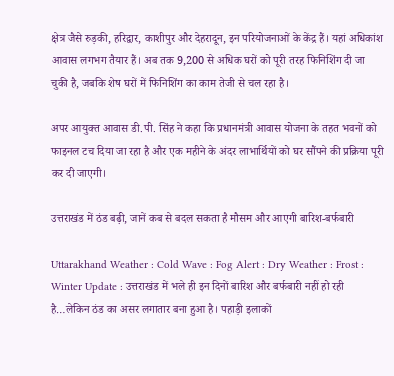क्षेत्र जैसे रुड़की, हरिद्वार, काशीपुर और देहरादून, इन परियोजनाओं के केंद्र हैं। यहां अधिकांश आवास लगभग तैयार हैं। अब तक 9,200 से अधिक घरों को पूरी तरह फिनिशिंग दी जा चुकी है, जबकि शेष घरों में फिनिशिंग का काम तेजी से चल रहा है।

अपर आयुक्त आवास डी.पी. सिंह ने कहा कि प्रधानमंत्री आवास योजना के तहत भवनों को फाइनल टच दिया जा रहा है और एक महीने के अंदर लाभार्थियों को घर सौंपने की प्रक्रिया पूरी कर दी जाएगी।

उत्तराखंड में ठंड बढ़ी, जानें कब से बदल सकता है मौसम और आएगी बारिश-बर्फबारी

Uttarakhand Weather : Cold Wave : Fog Alert : Dry Weather : Frost : Winter Update : उत्तराखंड में भले ही इन दिनों बारिश और बर्फबारी नहीं हो रही है…लेकिन ठंड का असर लगातार बना हुआ है। पहाड़ी इलाकों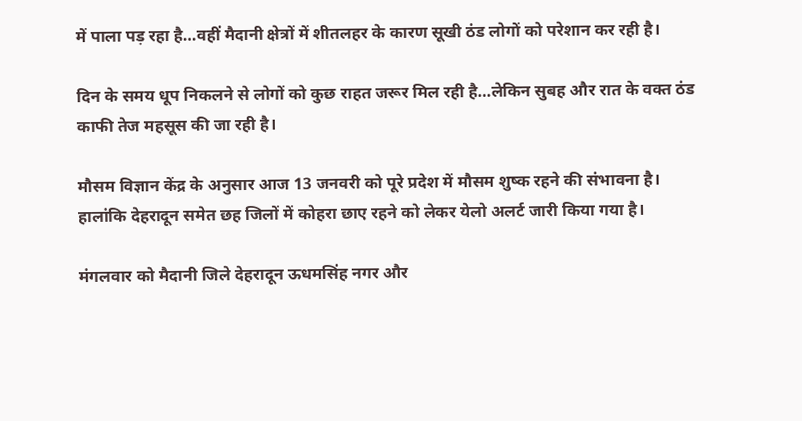में पाला पड़ रहा है…वहीं मैदानी क्षेत्रों में शीतलहर के कारण सूखी ठंड लोगों को परेशान कर रही है।

दिन के समय धूप निकलने से लोगों को कुछ राहत जरूर मिल रही है…लेकिन सुबह और रात के वक्त ठंड काफी तेज महसूस की जा रही है।

मौसम विज्ञान केंद्र के अनुसार आज 13 जनवरी को पूरे प्रदेश में मौसम शुष्क रहने की संभावना है। हालांकि देहरादून समेत छह जिलों में कोहरा छाए रहने को लेकर येलो अलर्ट जारी किया गया है।

मंगलवार को मैदानी जिले देहरादून ऊधमसिंह नगर और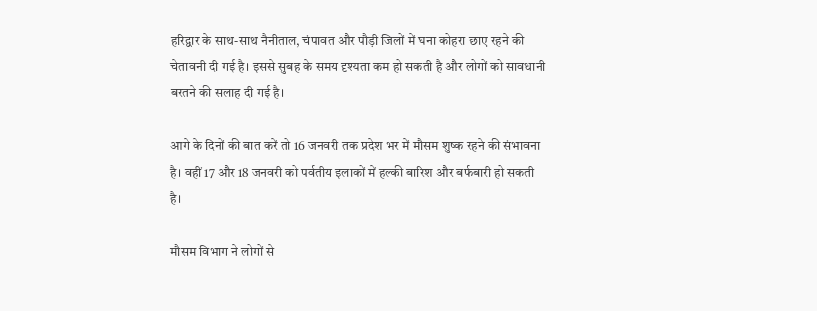हरिद्वार के साथ-साथ नैनीताल, चंपावत और पौड़ी जिलों में घना कोहरा छाए रहने की चेतावनी दी गई है। इससे सुबह के समय दृश्यता कम हो सकती है और लोगों को सावधानी बरतने की सलाह दी गई है।

आगे के दिनों की बात करें तो 16 जनवरी तक प्रदेश भर में मौसम शुष्क रहने की संभावना है। वहीं 17 और 18 जनवरी को पर्वतीय इलाकों में हल्की बारिश और बर्फबारी हो सकती है।

मौसम विभाग ने लोगों से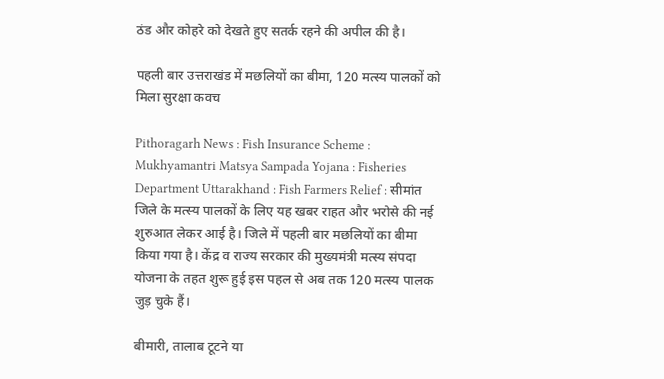ठंड और कोहरे को देखते हुए सतर्क रहने की अपील की है।

पहली बार उत्तराखंड में मछलियों का बीमा, 120 मत्स्य पालकों को मिला सुरक्षा कवच

Pithoragarh News : Fish Insurance Scheme : Mukhyamantri Matsya Sampada Yojana : Fisheries Department Uttarakhand : Fish Farmers Relief : सीमांत जिले के मत्स्य पालकों के लिए यह खबर राहत और भरोसे की नई शुरुआत लेकर आई है। जिले में पहली बार मछलियों का बीमा किया गया है। केंद्र व राज्य सरकार की मुख्यमंत्री मत्स्य संपदा योजना के तहत शुरू हुई इस पहल से अब तक 120 मत्स्य पालक जुड़ चुके हैं।

बीमारी, तालाब टूटने या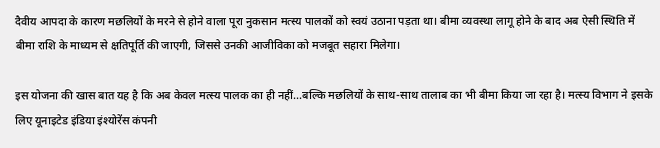दैवीय आपदा के कारण मछलियों के मरने से होने वाला पूरा नुकसान मत्स्य पालकों को स्वयं उठाना पड़ता था। बीमा व्यवस्था लागू होने के बाद अब ऐसी स्थिति में बीमा राशि के माध्यम से क्षतिपूर्ति की जाएगी, जिससे उनकी आजीविका को मजबूत सहारा मिलेगा।

इस योजना की खास बात यह है कि अब केवल मत्स्य पालक का ही नहीं…बल्कि मछलियों के साथ-साथ तालाब का भी बीमा किया जा रहा है। मत्स्य विभाग ने इसके लिए यूनाइटेड इंडिया इंश्योरेंस कंपनी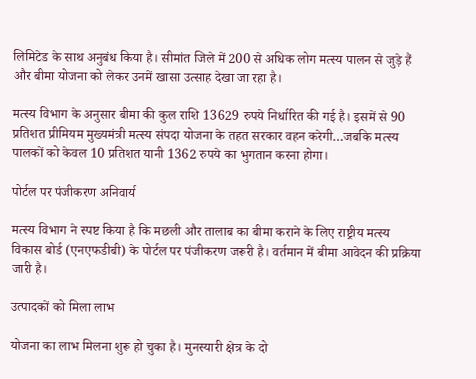लिमिटेड के साथ अनुबंध किया है। सीमांत जिले में 200 से अधिक लोग मत्स्य पालन से जुड़े हैं और बीमा योजना को लेकर उनमें खासा उत्साह देखा जा रहा है।

मत्स्य विभाग के अनुसार बीमा की कुल राशि 13629 रुपये निर्धारित की गई है। इसमें से 90 प्रतिशत प्रीमियम मुख्यमंत्री मत्स्य संपदा योजना के तहत सरकार वहन करेगी…जबकि मत्स्य पालकों को केवल 10 प्रतिशत यानी 1362 रुपये का भुगतान करना होगा।

पोर्टल पर पंजीकरण अनिवार्य

मत्स्य विभाग ने स्पष्ट किया है कि मछली और तालाब का बीमा कराने के लिए राष्ट्रीय मत्स्य विकास बोर्ड (एनएफडीबी) के पोर्टल पर पंजीकरण जरूरी है। वर्तमान में बीमा आवेदन की प्रक्रिया जारी है।

उत्पादकों को मिला लाभ

योजना का लाभ मिलना शुरू हो चुका है। मुनस्यारी क्षेत्र के दो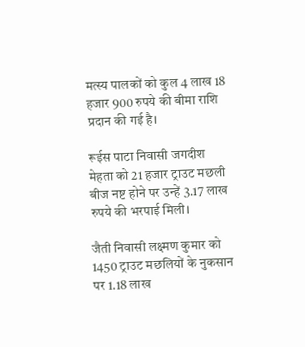मत्स्य पालकों को कुल 4 लाख 18 हजार 900 रुपये की बीमा राशि प्रदान की गई है।

रूईस पाटा निवासी जगदीश मेहता को 21 हजार ट्राउट मछली बीज नष्ट होने पर उन्हें 3.17 लाख रुपये की भरपाई मिली।

जैती निवासी लक्ष्मण कुमार को 1450 ट्राउट मछलियों के नुकसान पर 1.18 लाख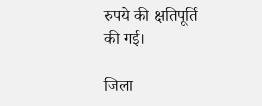रुपये की क्षतिपूर्ति की गई।

जिला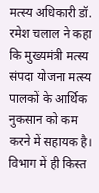मत्स्य अधिकारी डॉ. रमेश चलाल ने कहा कि मुख्यमंत्री मत्स्य संपदा योजना मत्स्य पालकों के आर्थिक नुकसान को कम करने में सहायक है। विभाग में ही किस्त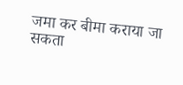जमा कर बीमा कराया जा सकता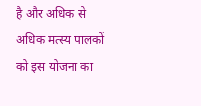है और अधिक से अधिक मत्स्य पालकों को इस योजना का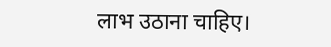लाभ उठाना चाहिए।